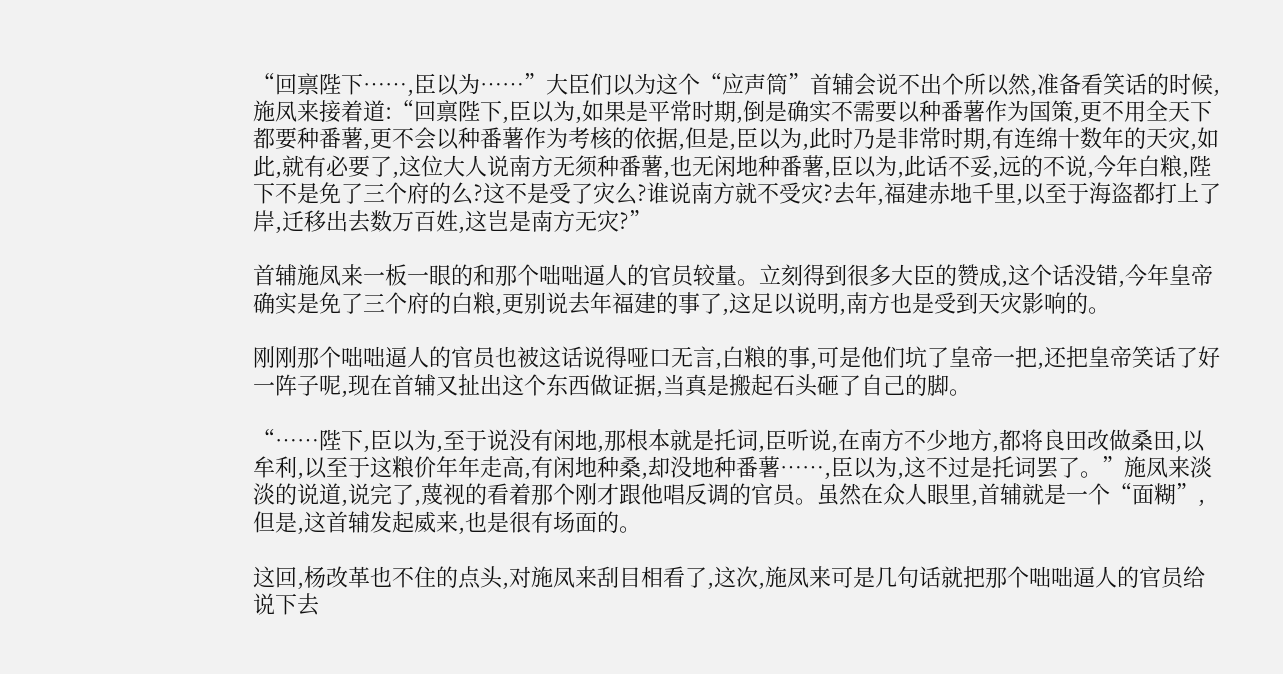“回禀陛下……,臣以为……”大臣们以为这个“应声筒”首辅会说不出个所以然,准备看笑话的时候,施凤来接着道:“回禀陛下,臣以为,如果是平常时期,倒是确实不需要以种番薯作为国策,更不用全天下都要种番薯,更不会以种番薯作为考核的依据,但是,臣以为,此时乃是非常时期,有连绵十数年的天灾,如此,就有必要了,这位大人说南方无须种番薯,也无闲地种番薯,臣以为,此话不妥,远的不说,今年白粮,陛下不是免了三个府的么?这不是受了灾么?谁说南方就不受灾?去年,福建赤地千里,以至于海盗都打上了岸,迁移出去数万百姓,这岂是南方无灾?”

首辅施凤来一板一眼的和那个咄咄逼人的官员较量。立刻得到很多大臣的赞成,这个话没错,今年皇帝确实是免了三个府的白粮,更别说去年福建的事了,这足以说明,南方也是受到天灾影响的。

刚刚那个咄咄逼人的官员也被这话说得哑口无言,白粮的事,可是他们坑了皇帝一把,还把皇帝笑话了好一阵子呢,现在首辅又扯出这个东西做证据,当真是搬起石头砸了自己的脚。

“……陛下,臣以为,至于说没有闲地,那根本就是托词,臣听说,在南方不少地方,都将良田改做桑田,以牟利,以至于这粮价年年走高,有闲地种桑,却没地种番薯……,臣以为,这不过是托词罢了。”施凤来淡淡的说道,说完了,蔑视的看着那个刚才跟他唱反调的官员。虽然在众人眼里,首辅就是一个“面糊”,但是,这首辅发起威来,也是很有场面的。

这回,杨改革也不住的点头,对施凤来刮目相看了,这次,施凤来可是几句话就把那个咄咄逼人的官员给说下去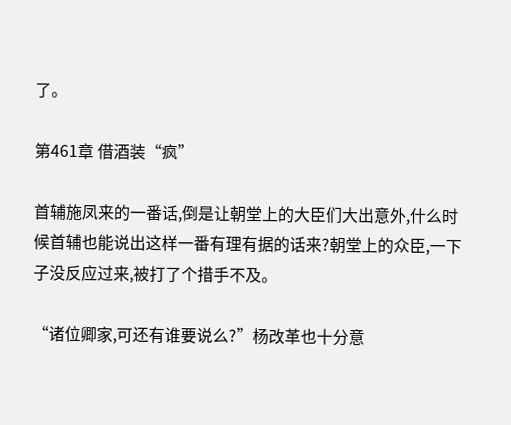了。

第461章 借酒装“疯”

首辅施凤来的一番话,倒是让朝堂上的大臣们大出意外,什么时候首辅也能说出这样一番有理有据的话来?朝堂上的众臣,一下子没反应过来,被打了个措手不及。

“诸位卿家,可还有谁要说么?”杨改革也十分意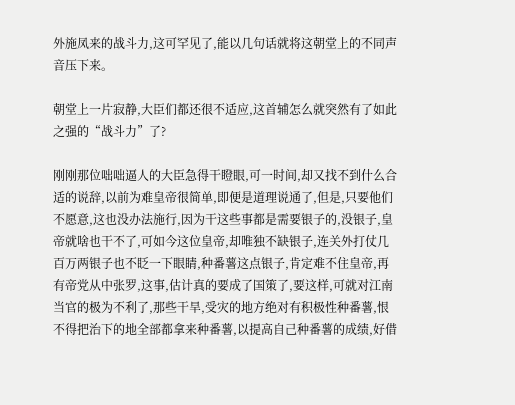外施凤来的战斗力,这可罕见了,能以几句话就将这朝堂上的不同声音压下来。

朝堂上一片寂静,大臣们都还很不适应,这首辅怎么就突然有了如此之强的“战斗力”了?

刚刚那位咄咄逼人的大臣急得干瞪眼,可一时间,却又找不到什么合适的说辞,以前为难皇帝很简单,即便是道理说通了,但是,只要他们不愿意,这也没办法施行,因为干这些事都是需要银子的,没银子,皇帝就啥也干不了,可如今这位皇帝,却唯独不缺银子,连关外打仗几百万两银子也不眨一下眼睛,种番薯这点银子,肯定难不住皇帝,再有帝党从中张罗,这事,估计真的要成了国策了,要这样,可就对江南当官的极为不利了,那些干旱,受灾的地方绝对有积极性种番薯,恨不得把治下的地全部都拿来种番薯,以提高自己种番薯的成绩,好借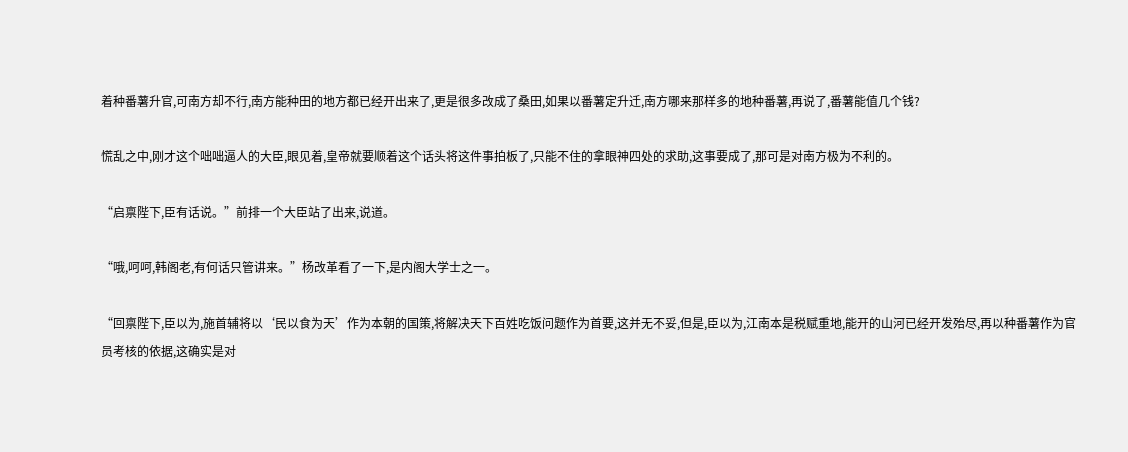着种番薯升官,可南方却不行,南方能种田的地方都已经开出来了,更是很多改成了桑田,如果以番薯定升迁,南方哪来那样多的地种番薯,再说了,番薯能值几个钱?

慌乱之中,刚才这个咄咄逼人的大臣,眼见着,皇帝就要顺着这个话头将这件事拍板了,只能不住的拿眼神四处的求助,这事要成了,那可是对南方极为不利的。

“启禀陛下,臣有话说。”前排一个大臣站了出来,说道。

“哦,呵呵,韩阁老,有何话只管讲来。”杨改革看了一下,是内阁大学士之一。

“回禀陛下,臣以为,施首辅将以‘民以食为天’作为本朝的国策,将解决天下百姓吃饭问题作为首要,这并无不妥,但是,臣以为,江南本是税赋重地,能开的山河已经开发殆尽,再以种番薯作为官员考核的依据,这确实是对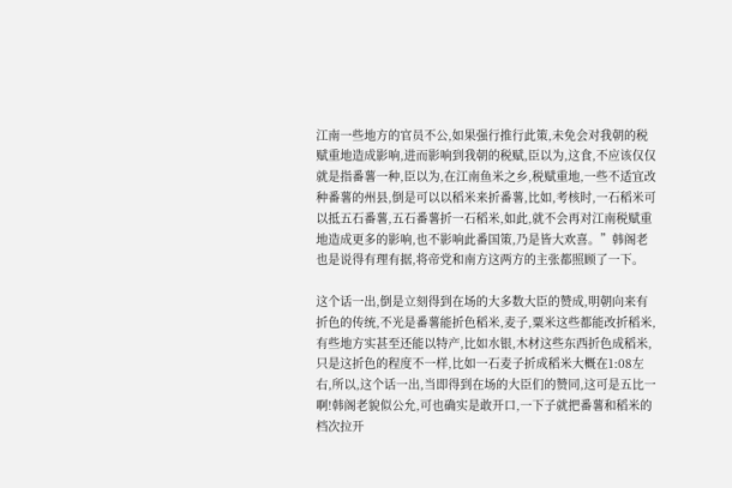江南一些地方的官员不公,如果强行推行此策,未免会对我朝的税赋重地造成影响,进而影响到我朝的税赋,臣以为,这食,不应该仅仅就是指番薯一种,臣以为,在江南鱼米之乡,税赋重地,一些不适宜改种番薯的州县,倒是可以以稻米来折番薯,比如,考核时,一石稻米可以抵五石番薯,五石番薯折一石稻米,如此,就不会再对江南税赋重地造成更多的影响,也不影响此番国策,乃是皆大欢喜。”韩阁老也是说得有理有据,将帝党和南方这两方的主张都照顾了一下。

这个话一出,倒是立刻得到在场的大多数大臣的赞成,明朝向来有折色的传统,不光是番薯能折色稻米,麦子,粟米这些都能改折稻米,有些地方实甚至还能以特产,比如水银,木材这些东西折色成稻米,只是这折色的程度不一样,比如一石麦子折成稻米大概在1:08左右,所以,这个话一出,当即得到在场的大臣们的赞同,这可是五比一啊!韩阁老貌似公允,可也确实是敢开口,一下子就把番薯和稻米的档次拉开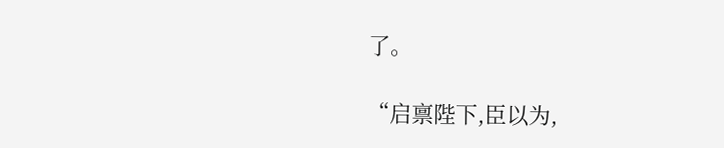了。

“启禀陛下,臣以为,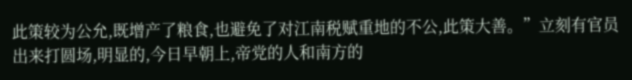此策较为公允,既增产了粮食,也避免了对江南税赋重地的不公,此策大善。”立刻有官员出来打圆场,明显的,今日早朝上,帝党的人和南方的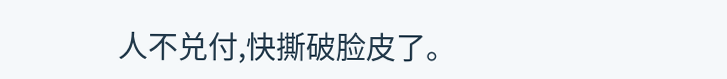人不兑付,快撕破脸皮了。